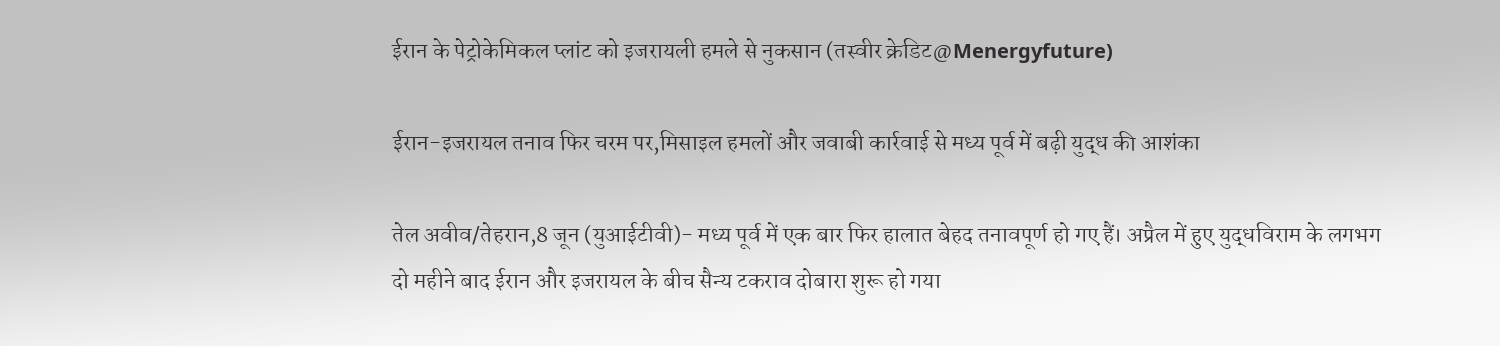ईरान के पेट्रोकेमिकल प्लांट को इजरायली हमले से नुकसान (तस्वीर क्रेडिट@Menergyfuture)

ईरान-इजरायल तनाव फिर चरम पर,मिसाइल हमलों और जवाबी कार्रवाई से मध्य पूर्व में बढ़ी युद्ध की आशंका

तेल अवीव/तेहरान,8 जून (युआईटीवी)- मध्य पूर्व में एक बार फिर हालात बेहद तनावपूर्ण हो गए हैं। अप्रैल में हुए युद्धविराम के लगभग दो महीने बाद ईरान और इजरायल के बीच सैन्य टकराव दोबारा शुरू हो गया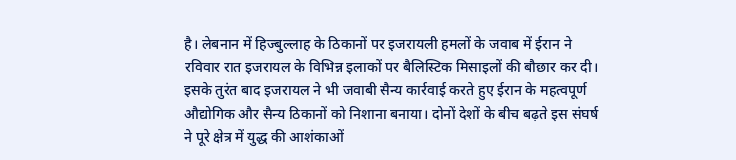है। लेबनान में हिज्बुल्लाह के ठिकानों पर इजरायली हमलों के जवाब में ईरान ने रविवार रात इजरायल के विभिन्न इलाकों पर बैलिस्टिक मिसाइलों की बौछार कर दी। इसके तुरंत बाद इजरायल ने भी जवाबी सैन्य कार्रवाई करते हुए ईरान के महत्वपूर्ण औद्योगिक और सैन्य ठिकानों को निशाना बनाया। दोनों देशों के बीच बढ़ते इस संघर्ष ने पूरे क्षेत्र में युद्ध की आशंकाओं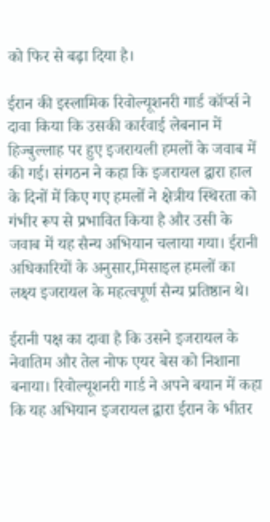को फिर से बढ़ा दिया है।

ईरान की इस्लामिक रिवोल्यूशनरी गार्ड कॉर्प्स ने दावा किया कि उसकी कार्रवाई लेबनान में हिज्बुल्लाह पर हुए इजरायली हमलों के जवाब में की गई। संगठन ने कहा कि इजरायल द्वारा हाल के दिनों में किए गए हमलों ने क्षेत्रीय स्थिरता को गंभीर रूप से प्रभावित किया है और उसी के जवाब में यह सैन्य अभियान चलाया गया। ईरानी अधिकारियों के अनुसार,मिसाइल हमलों का लक्ष्य इजरायल के महत्वपूर्ण सैन्य प्रतिष्ठान थे।

ईरानी पक्ष का दावा है कि उसने इजरायल के नेवातिम और तेल नोफ एयर बेस को निशाना बनाया। रिवोल्यूशनरी गार्ड ने अपने बयान में कहा कि यह अभियान इजरायल द्वारा ईरान के भीतर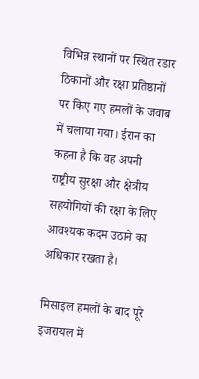विभिन्न स्थानों पर स्थित रडार ठिकानों और रक्षा प्रतिष्ठानों पर किए गए हमलों के जवाब में चलाया गया। ईरान का कहना है कि वह अपनी राष्ट्रीय सुरक्षा और क्षेत्रीय सहयोगियों की रक्षा के लिए आवश्यक कदम उठाने का अधिकार रखता है।

मिसाइल हमलों के बाद पूरे इजरायल में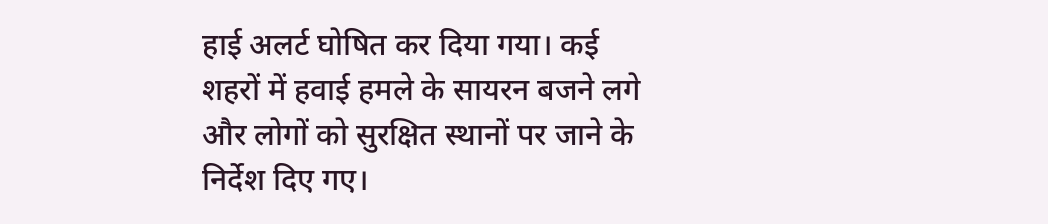हाई अलर्ट घोषित कर दिया गया। कई शहरों में हवाई हमले के सायरन बजने लगे और लोगों को सुरक्षित स्थानों पर जाने के निर्देश दिए गए।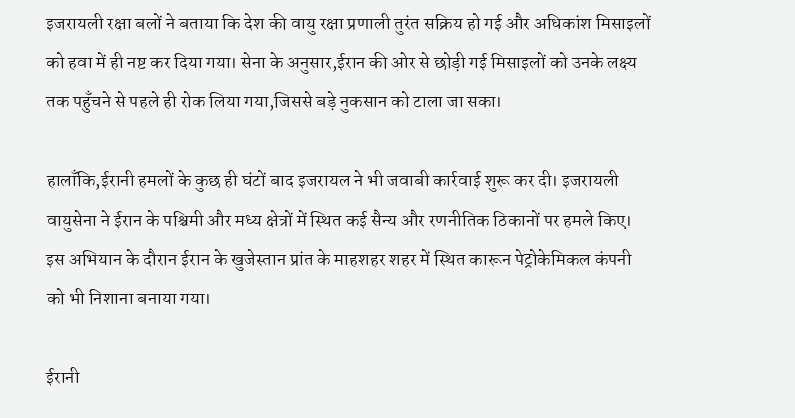इजरायली रक्षा बलों ने बताया कि देश की वायु रक्षा प्रणाली तुरंत सक्रिय हो गई और अधिकांश मिसाइलों को हवा में ही नष्ट कर दिया गया। सेना के अनुसार,ईरान की ओर से छोड़ी गई मिसाइलों को उनके लक्ष्य तक पहुँचने से पहले ही रोक लिया गया,जिससे बड़े नुकसान को टाला जा सका।

हालाँकि,ईरानी हमलों के कुछ ही घंटों बाद इजरायल ने भी जवाबी कार्रवाई शुरू कर दी। इजरायली वायुसेना ने ईरान के पश्चिमी और मध्य क्षेत्रों में स्थित कई सैन्य और रणनीतिक ठिकानों पर हमले किए। इस अभियान के दौरान ईरान के खुजेस्तान प्रांत के माहशहर शहर में स्थित कारून पेट्रोकेमिकल कंपनी को भी निशाना बनाया गया।

ईरानी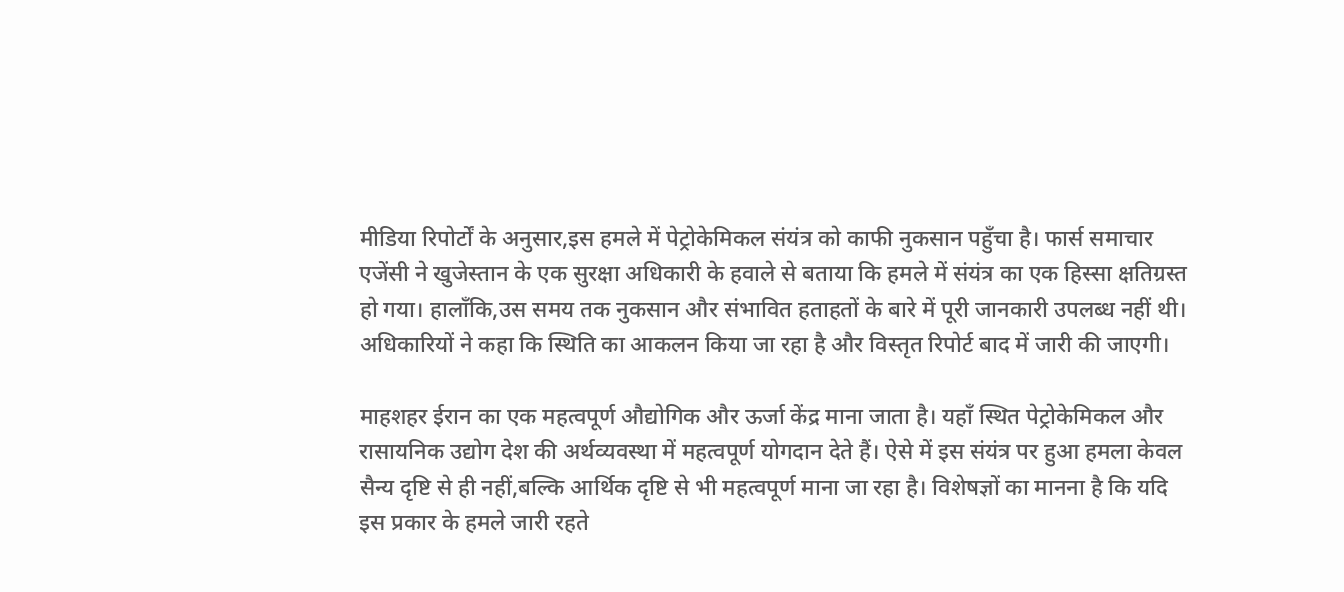मीडिया रिपोर्टों के अनुसार,इस हमले में पेट्रोकेमिकल संयंत्र को काफी नुकसान पहुँचा है। फार्स समाचार एजेंसी ने खुजेस्तान के एक सुरक्षा अधिकारी के हवाले से बताया कि हमले में संयंत्र का एक हिस्सा क्षतिग्रस्त हो गया। हालाँकि,उस समय तक नुकसान और संभावित हताहतों के बारे में पूरी जानकारी उपलब्ध नहीं थी। अधिकारियों ने कहा कि स्थिति का आकलन किया जा रहा है और विस्तृत रिपोर्ट बाद में जारी की जाएगी।

माहशहर ईरान का एक महत्वपूर्ण औद्योगिक और ऊर्जा केंद्र माना जाता है। यहाँ स्थित पेट्रोकेमिकल और रासायनिक उद्योग देश की अर्थव्यवस्था में महत्वपूर्ण योगदान देते हैं। ऐसे में इस संयंत्र पर हुआ हमला केवल सैन्य दृष्टि से ही नहीं,बल्कि आर्थिक दृष्टि से भी महत्वपूर्ण माना जा रहा है। विशेषज्ञों का मानना है कि यदि इस प्रकार के हमले जारी रहते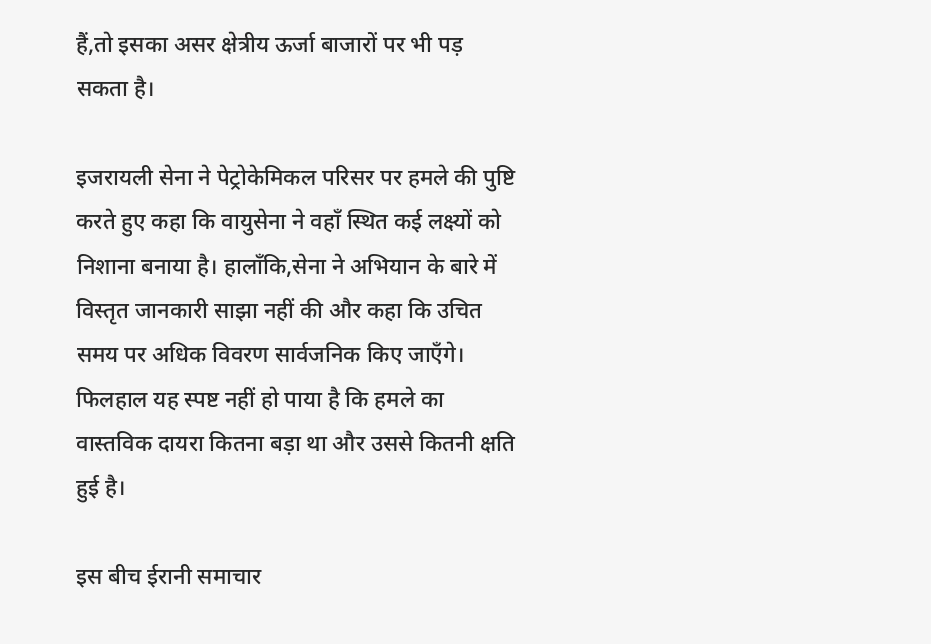हैं,तो इसका असर क्षेत्रीय ऊर्जा बाजारों पर भी पड़ सकता है।

इजरायली सेना ने पेट्रोकेमिकल परिसर पर हमले की पुष्टि करते हुए कहा कि वायुसेना ने वहाँ स्थित कई लक्ष्यों को निशाना बनाया है। हालाँकि,सेना ने अभियान के बारे में विस्तृत जानकारी साझा नहीं की और कहा कि उचित समय पर अधिक विवरण सार्वजनिक किए जाएँगे। फिलहाल यह स्पष्ट नहीं हो पाया है कि हमले का वास्तविक दायरा कितना बड़ा था और उससे कितनी क्षति हुई है।

इस बीच ईरानी समाचार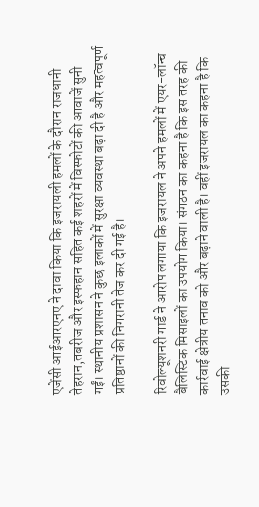एजेंसी आईआरएनए ने दावा किया कि इजरायली हमलों के दौरान राजधानी तेहरान,तबरीज और इस्फहान सहित कई शहरों में विस्फोटों की आवाजें सुनी गईं। स्थानीय प्रशासन ने कुछ इलाकों में सुरक्षा व्यवस्था बढ़ा दी है और महत्वपूर्ण प्रतिष्ठानों की निगरानी तेज कर दी गई है।

रिवोल्यूशनरी गार्ड ने आरोप लगाया कि इजरायल ने अपने हमलों में एयर-लॉन्च बैलिस्टिक मिसाइलों का उपयोग किया। संगठन का कहना है कि इस तरह की कार्रवाई क्षेत्रीय तनाव को और बढ़ाने वाली है। वहीं इजरायल का कहना है कि उसकी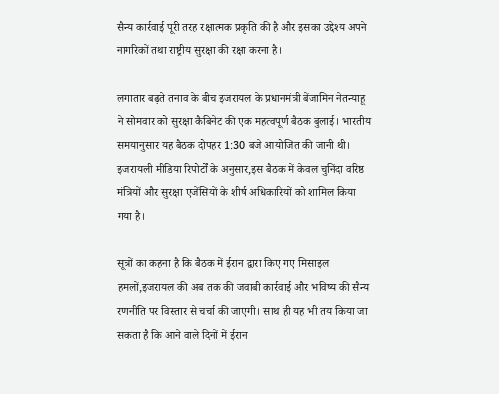सैन्य कार्रवाई पूरी तरह रक्षात्मक प्रकृति की है और इसका उद्देश्य अपने नागरिकों तथा राष्ट्रीय सुरक्षा की रक्षा करना है।

लगातार बढ़ते तनाव के बीच इजरायल के प्रधानमंत्री बेंजामिन नेतन्याहू ने सोमवार को सुरक्षा कैबिनेट की एक महत्वपूर्ण बैठक बुलाई। भारतीय समयानुसार यह बैठक दोपहर 1:30 बजे आयोजित की जानी थी। इजरायली मीडिया रिपोर्टों के अनुसार,इस बैठक में केवल चुनिंदा वरिष्ठ मंत्रियों और सुरक्षा एजेंसियों के शीर्ष अधिकारियों को शामिल किया गया है।

सूत्रों का कहना है कि बैठक में ईरान द्वारा किए गए मिसाइल हमलों,इजरायल की अब तक की जवाबी कार्रवाई और भविष्य की सैन्य रणनीति पर विस्तार से चर्चा की जाएगी। साथ ही यह भी तय किया जा सकता है कि आने वाले दिनों में ईरान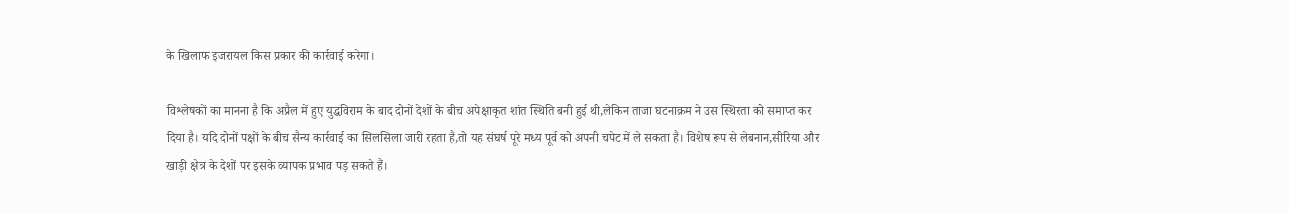के खिलाफ इजरायल किस प्रकार की कार्रवाई करेगा।

विश्लेषकों का मानना है कि अप्रैल में हुए युद्धविराम के बाद दोनों देशों के बीच अपेक्षाकृत शांत स्थिति बनी हुई थी,लेकिन ताजा घटनाक्रम ने उस स्थिरता को समाप्त कर दिया है। यदि दोनों पक्षों के बीच सैन्य कार्रवाई का सिलसिला जारी रहता है,तो यह संघर्ष पूरे मध्य पूर्व को अपनी चपेट में ले सकता है। विशेष रूप से लेबनान,सीरिया और खाड़ी क्षेत्र के देशों पर इसके व्यापक प्रभाव पड़ सकते हैं।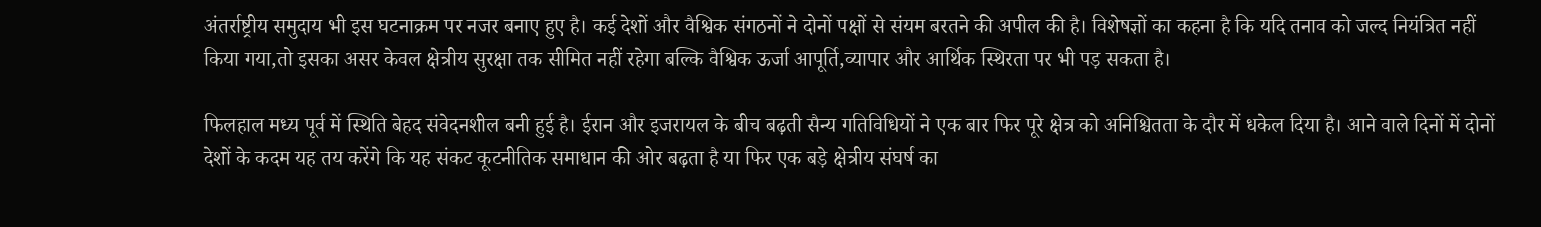अंतर्राष्ट्रीय समुदाय भी इस घटनाक्रम पर नजर बनाए हुए है। कई देशों और वैश्विक संगठनों ने दोनों पक्षों से संयम बरतने की अपील की है। विशेषज्ञों का कहना है कि यदि तनाव को जल्द नियंत्रित नहीं किया गया,तो इसका असर केवल क्षेत्रीय सुरक्षा तक सीमित नहीं रहेगा बल्कि वैश्विक ऊर्जा आपूर्ति,व्यापार और आर्थिक स्थिरता पर भी पड़ सकता है।

फिलहाल मध्य पूर्व में स्थिति बेहद संवेदनशील बनी हुई है। ईरान और इजरायल के बीच बढ़ती सैन्य गतिविधियों ने एक बार फिर पूरे क्षेत्र को अनिश्चितता के दौर में धकेल दिया है। आने वाले दिनों में दोनों देशों के कदम यह तय करेंगे कि यह संकट कूटनीतिक समाधान की ओर बढ़ता है या फिर एक बड़े क्षेत्रीय संघर्ष का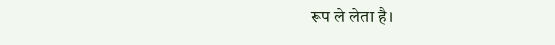रूप ले लेता है।